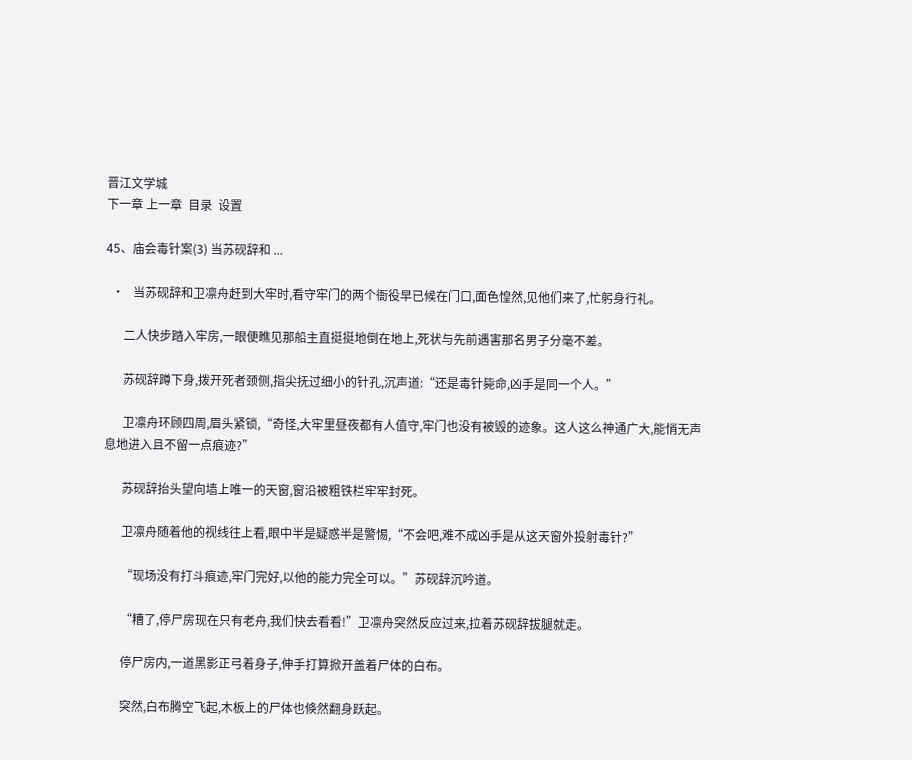晋江文学城
下一章 上一章  目录  设置

45、庙会毒针案(3) 当苏砚辞和 ...

  •   当苏砚辞和卫凛舟赶到大牢时,看守牢门的两个衙役早已候在门口,面色惶然,见他们来了,忙躬身行礼。

      二人快步踏入牢房,一眼便瞧见那船主直挺挺地倒在地上,死状与先前遇害那名男子分毫不差。

      苏砚辞蹲下身,拨开死者颈侧,指尖抚过细小的针孔,沉声道:“还是毒针毙命,凶手是同一个人。”

      卫凛舟环顾四周,眉头紧锁,“奇怪,大牢里昼夜都有人值守,牢门也没有被毁的迹象。这人这么神通广大,能悄无声息地进入且不留一点痕迹?”

      苏砚辞抬头望向墙上唯一的天窗,窗沿被粗铁栏牢牢封死。

      卫凛舟随着他的视线往上看,眼中半是疑惑半是警惕,“不会吧,难不成凶手是从这天窗外投射毒针?”

      “现场没有打斗痕迹,牢门完好,以他的能力完全可以。”苏砚辞沉吟道。

      “糟了,停尸房现在只有老舟,我们快去看看!”卫凛舟突然反应过来,拉着苏砚辞拔腿就走。

      停尸房内,一道黑影正弓着身子,伸手打算掀开盖着尸体的白布。

      突然,白布腾空飞起,木板上的尸体也倏然翻身跃起。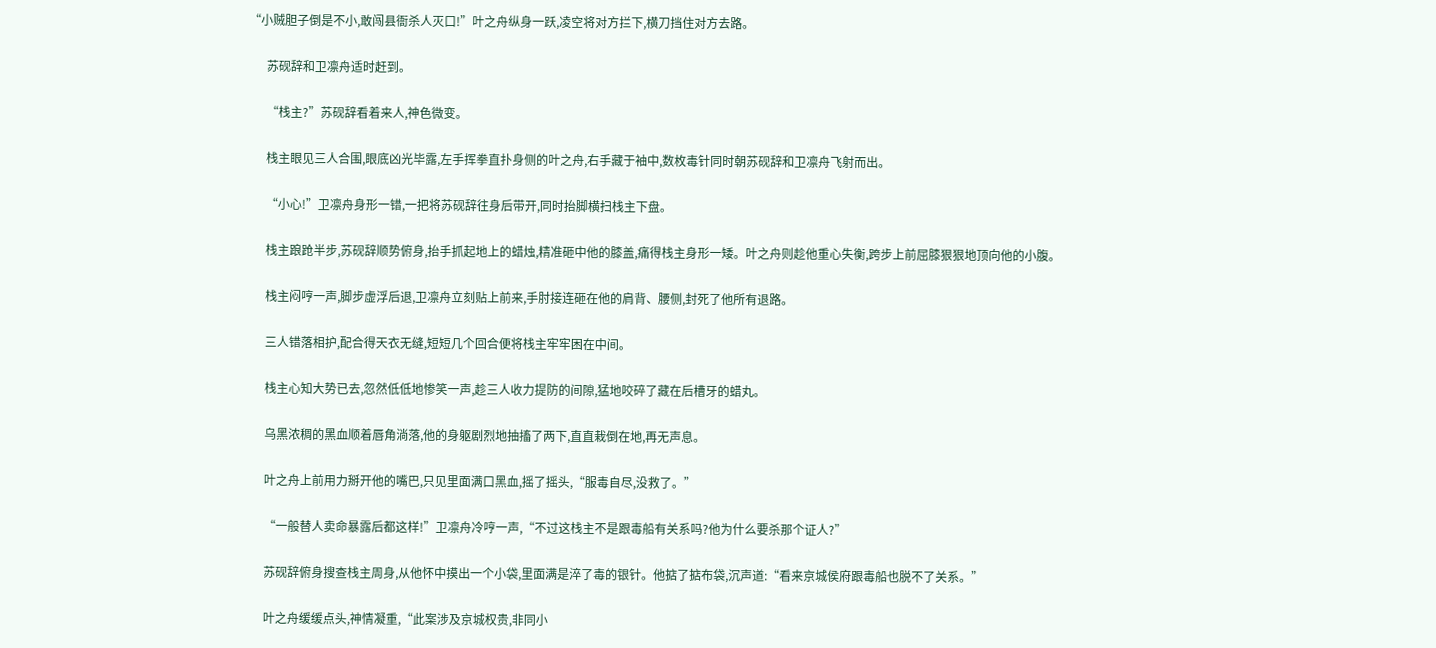“小贼胆子倒是不小,敢闯县衙杀人灭口!”叶之舟纵身一跃,凌空将对方拦下,横刀挡住对方去路。

      苏砚辞和卫凛舟适时赶到。

      “栈主?”苏砚辞看着来人,神色微变。

      栈主眼见三人合围,眼底凶光毕露,左手挥拳直扑身侧的叶之舟,右手藏于袖中,数枚毒针同时朝苏砚辞和卫凛舟飞射而出。

      “小心!”卫凛舟身形一错,一把将苏砚辞往身后带开,同时抬脚横扫栈主下盘。

      栈主踉跄半步,苏砚辞顺势俯身,抬手抓起地上的蜡烛,精准砸中他的膝盖,痛得栈主身形一矮。叶之舟则趁他重心失衡,跨步上前屈膝狠狠地顶向他的小腹。

      栈主闷哼一声,脚步虚浮后退,卫凛舟立刻贴上前来,手肘接连砸在他的肩背、腰侧,封死了他所有退路。

      三人错落相护,配合得天衣无缝,短短几个回合便将栈主牢牢困在中间。

      栈主心知大势已去,忽然低低地惨笑一声,趁三人收力提防的间隙,猛地咬碎了藏在后槽牙的蜡丸。

      乌黑浓稠的黑血顺着唇角淌落,他的身躯剧烈地抽搐了两下,直直栽倒在地,再无声息。

      叶之舟上前用力掰开他的嘴巴,只见里面满口黑血,摇了摇头,“服毒自尽,没救了。”

      “一般替人卖命暴露后都这样!”卫凛舟冷哼一声,“不过这栈主不是跟毒船有关系吗?他为什么要杀那个证人?”

      苏砚辞俯身搜查栈主周身,从他怀中摸出一个小袋,里面满是淬了毒的银针。他掂了掂布袋,沉声道:“看来京城侯府跟毒船也脱不了关系。”

      叶之舟缓缓点头,神情凝重,“此案涉及京城权贵,非同小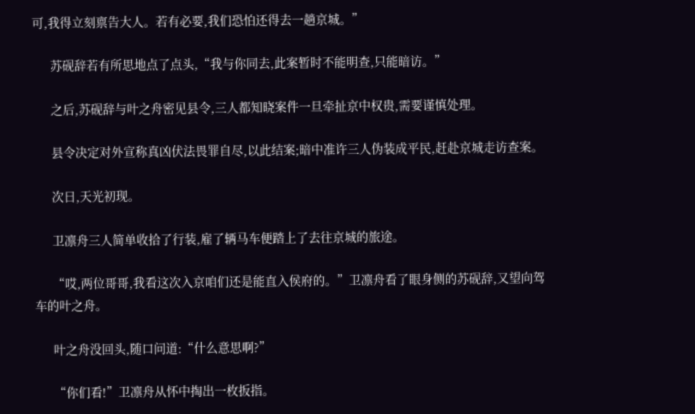可,我得立刻禀告大人。若有必要,我们恐怕还得去一趟京城。”

      苏砚辞若有所思地点了点头,“我与你同去,此案暂时不能明查,只能暗访。”

      之后,苏砚辞与叶之舟密见县令,三人都知晓案件一旦牵扯京中权贵,需要谨慎处理。

      县令决定对外宣称真凶伏法畏罪自尽,以此结案;暗中准许三人伪装成平民,赶赴京城走访查案。

      次日,天光初现。

      卫凛舟三人简单收拾了行装,雇了辆马车便踏上了去往京城的旅途。

      “哎,两位哥哥,我看这次入京咱们还是能直入侯府的。”卫凛舟看了眼身侧的苏砚辞,又望向驾车的叶之舟。

      叶之舟没回头,随口问道:“什么意思啊?”

      “你们看!”卫凛舟从怀中掏出一枚扳指。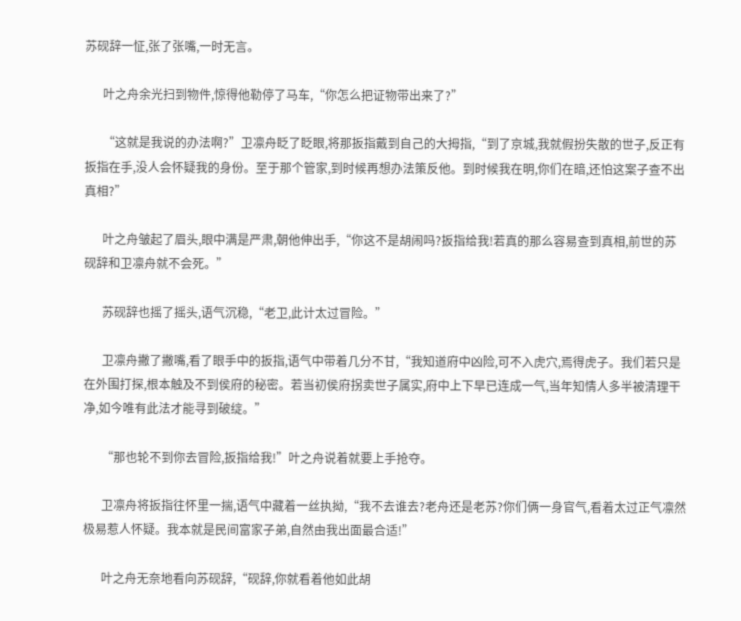苏砚辞一怔,张了张嘴,一时无言。

      叶之舟余光扫到物件,惊得他勒停了马车,“你怎么把证物带出来了?”

      “这就是我说的办法啊?”卫凛舟眨了眨眼,将那扳指戴到自己的大拇指,“到了京城,我就假扮失散的世子,反正有扳指在手,没人会怀疑我的身份。至于那个管家,到时候再想办法策反他。到时候我在明,你们在暗,还怕这案子查不出真相?”

      叶之舟皱起了眉头,眼中满是严肃,朝他伸出手,“你这不是胡闹吗?扳指给我!若真的那么容易查到真相,前世的苏砚辞和卫凛舟就不会死。”

      苏砚辞也摇了摇头,语气沉稳,“老卫,此计太过冒险。”

      卫凛舟撇了撇嘴,看了眼手中的扳指,语气中带着几分不甘,“我知道府中凶险,可不入虎穴,焉得虎子。我们若只是在外围打探,根本触及不到侯府的秘密。若当初侯府拐卖世子属实,府中上下早已连成一气,当年知情人多半被清理干净,如今唯有此法才能寻到破绽。”

      “那也轮不到你去冒险,扳指给我!”叶之舟说着就要上手抢夺。

      卫凛舟将扳指往怀里一揣,语气中藏着一丝执拗,“我不去谁去?老舟还是老苏?你们俩一身官气,看着太过正气凛然极易惹人怀疑。我本就是民间富家子弟,自然由我出面最合适!”

      叶之舟无奈地看向苏砚辞,“砚辞,你就看着他如此胡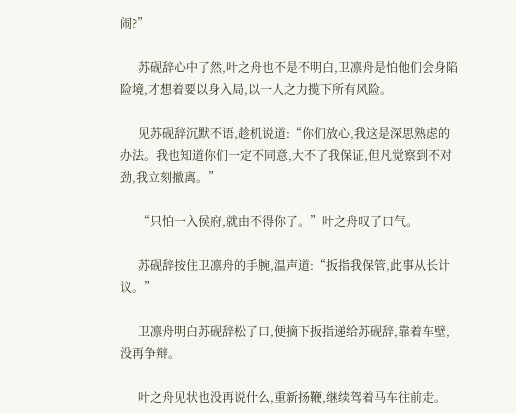闹?”

      苏砚辞心中了然,叶之舟也不是不明白,卫凛舟是怕他们会身陷险境,才想着要以身入局,以一人之力揽下所有风险。

      见苏砚辞沉默不语,趁机说道:“你们放心,我这是深思熟虑的办法。我也知道你们一定不同意,大不了我保证,但凡觉察到不对劲,我立刻撤离。”

      “只怕一入侯府,就由不得你了。”叶之舟叹了口气。

      苏砚辞按住卫凛舟的手腕,温声道:“扳指我保管,此事从长计议。”

      卫凛舟明白苏砚辞松了口,便摘下扳指递给苏砚辞,靠着车壁,没再争辩。

      叶之舟见状也没再说什么,重新扬鞭,继续驾着马车往前走。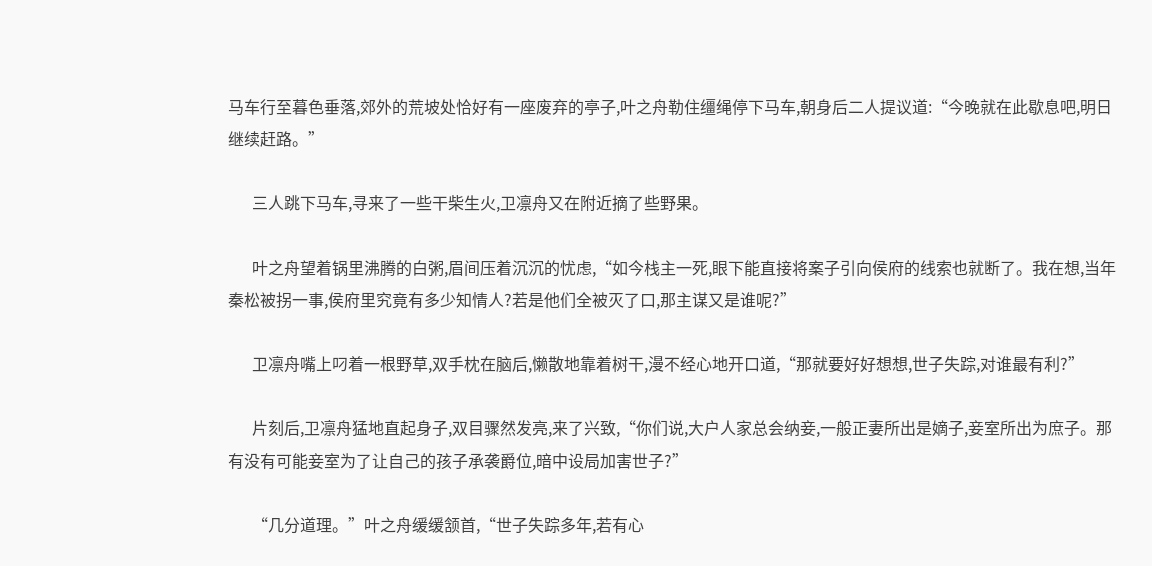马车行至暮色垂落,郊外的荒坡处恰好有一座废弃的亭子,叶之舟勒住缰绳停下马车,朝身后二人提议道:“今晚就在此歇息吧,明日继续赶路。”

      三人跳下马车,寻来了一些干柴生火,卫凛舟又在附近摘了些野果。

      叶之舟望着锅里沸腾的白粥,眉间压着沉沉的忧虑,“如今栈主一死,眼下能直接将案子引向侯府的线索也就断了。我在想,当年秦松被拐一事,侯府里究竟有多少知情人?若是他们全被灭了口,那主谋又是谁呢?”

      卫凛舟嘴上叼着一根野草,双手枕在脑后,懒散地靠着树干,漫不经心地开口道,“那就要好好想想,世子失踪,对谁最有利?”

      片刻后,卫凛舟猛地直起身子,双目骤然发亮,来了兴致,“你们说,大户人家总会纳妾,一般正妻所出是嫡子,妾室所出为庶子。那有没有可能妾室为了让自己的孩子承袭爵位,暗中设局加害世子?”

      “几分道理。”叶之舟缓缓颔首,“世子失踪多年,若有心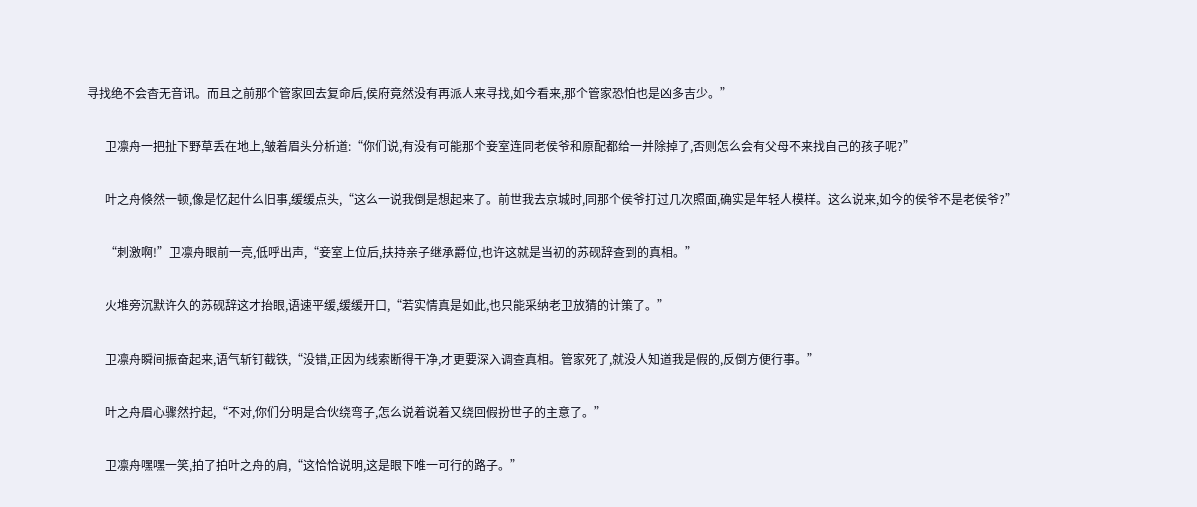寻找绝不会杳无音讯。而且之前那个管家回去复命后,侯府竟然没有再派人来寻找,如今看来,那个管家恐怕也是凶多吉少。”

      卫凛舟一把扯下野草丢在地上,皱着眉头分析道:“你们说,有没有可能那个妾室连同老侯爷和原配都给一并除掉了,否则怎么会有父母不来找自己的孩子呢?”

      叶之舟倏然一顿,像是忆起什么旧事,缓缓点头,“这么一说我倒是想起来了。前世我去京城时,同那个侯爷打过几次照面,确实是年轻人模样。这么说来,如今的侯爷不是老侯爷?”

      “刺激啊!”卫凛舟眼前一亮,低呼出声,“妾室上位后,扶持亲子继承爵位,也许这就是当初的苏砚辞查到的真相。”

      火堆旁沉默许久的苏砚辞这才抬眼,语速平缓,缓缓开口,“若实情真是如此,也只能采纳老卫放猜的计策了。”

      卫凛舟瞬间振奋起来,语气斩钉截铁,“没错,正因为线索断得干净,才更要深入调查真相。管家死了,就没人知道我是假的,反倒方便行事。”

      叶之舟眉心骤然拧起,“不对,你们分明是合伙绕弯子,怎么说着说着又绕回假扮世子的主意了。”

      卫凛舟嘿嘿一笑,拍了拍叶之舟的肩,“这恰恰说明,这是眼下唯一可行的路子。”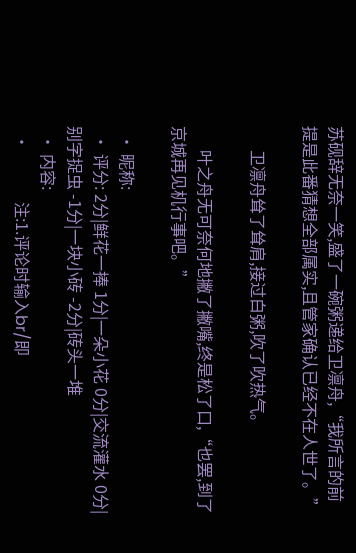苏砚辞无奈一笑,盛了一碗粥递给卫凛舟,“我所言的前提是此番猜想全部属实,且管家确认已经不在人世了。”

      卫凛舟耸了耸肩,接过白粥,吹了吹热气。

      叶之舟无可奈何地撇了撇嘴,终是松了口,“也罢,到了京城再见机行事吧。”

  • 昵称:
  • 评分: 2分|鲜花一捧 1分|一朵小花 0分|交流灌水 0分|别字捉虫 -1分|一块小砖 -2分|砖头一堆
  • 内容:
  •             注:1.评论时输入br/即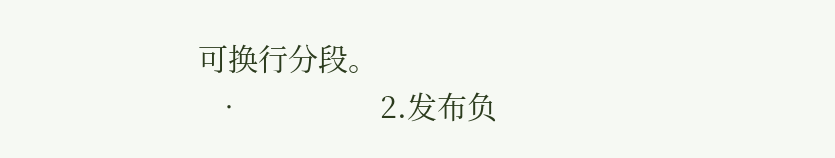可换行分段。
  •                 2.发布负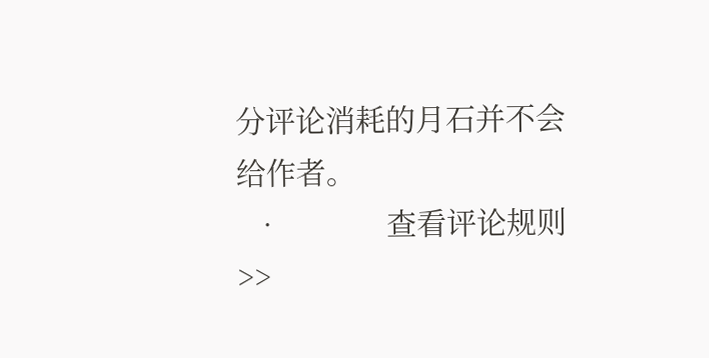分评论消耗的月石并不会给作者。
  •             查看评论规则>>